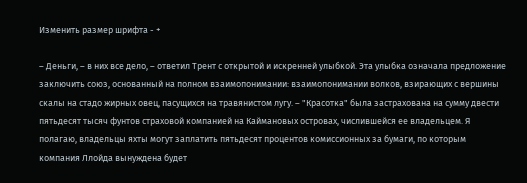Изменить размер шрифта - +

– Деньги, – в них все дело, – ответил Трент с открытой и искренней улыбкой. Эта улыбка означала предложение заключить союз, основанный на полном взаимопонимании: взаимопонимании волков, взирающих с вершины скалы на стадо жирных овец, пасущихся на травянистом лугу. – "Красотка" была застрахована на сумму двести пятьдесят тысяч фунтов страховой компанией на Каймановых островах, числившейся ее владельцем. Я полагаю, владельцы яхты могут заплатить пятьдесят процентов комиссионных за бумаги, по которым компания Ллойда вынуждена будет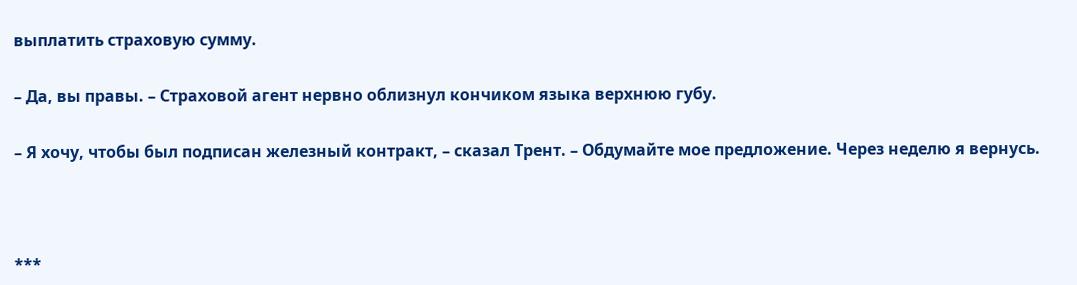выплатить страховую сумму.

– Да, вы правы. – Страховой агент нервно облизнул кончиком языка верхнюю губу.

– Я хочу, чтобы был подписан железный контракт, – сказал Трент. – Обдумайте мое предложение. Через неделю я вернусь.



***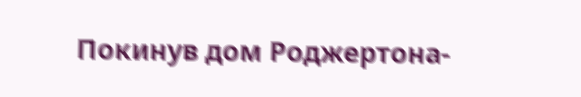Покинув дом Роджертона-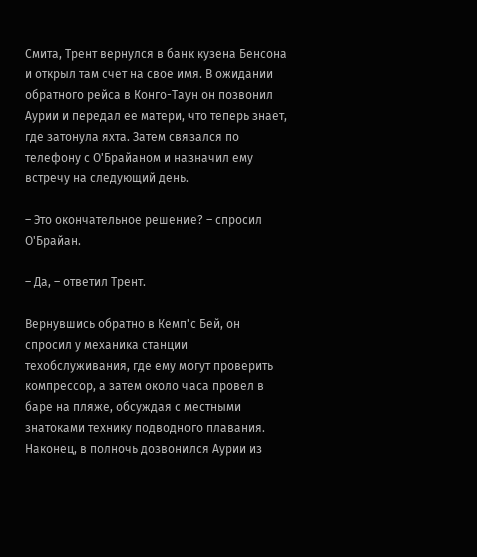Смита, Трент вернулся в банк кузена Бенсона и открыл там счет на свое имя. В ожидании обратного рейса в Конго-Таун он позвонил Аурии и передал ее матери, что теперь знает, где затонула яхта. Затем связался по телефону с О'Брайаном и назначил ему встречу на следующий день.

– Это окончательное решение? – спросил О'Брайан.

– Да, – ответил Трент.

Вернувшись обратно в Кемп'с Бей, он спросил у механика станции техобслуживания, где ему могут проверить компрессор, а затем около часа провел в баре на пляже, обсуждая с местными знатоками технику подводного плавания. Наконец, в полночь дозвонился Аурии из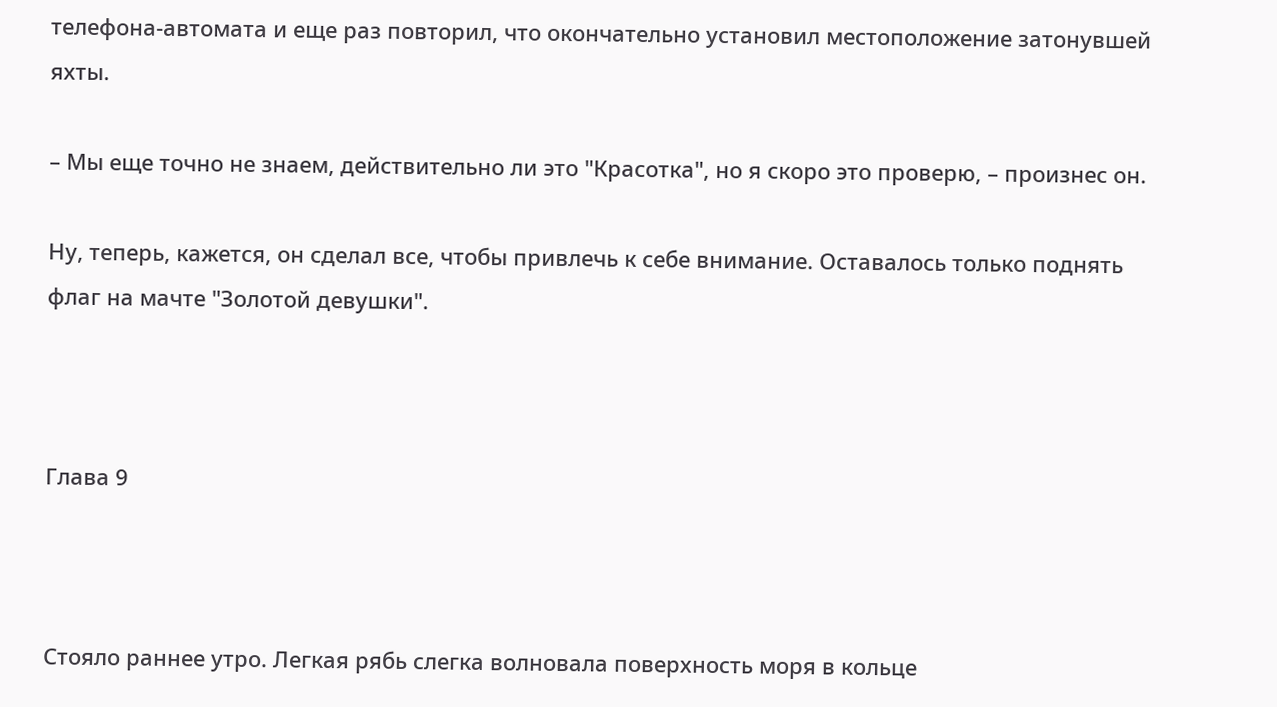телефона-автомата и еще раз повторил, что окончательно установил местоположение затонувшей яхты.

– Мы еще точно не знаем, действительно ли это "Красотка", но я скоро это проверю, – произнес он.

Ну, теперь, кажется, он сделал все, чтобы привлечь к себе внимание. Оставалось только поднять флаг на мачте "Золотой девушки".



Глава 9



Стояло раннее утро. Легкая рябь слегка волновала поверхность моря в кольце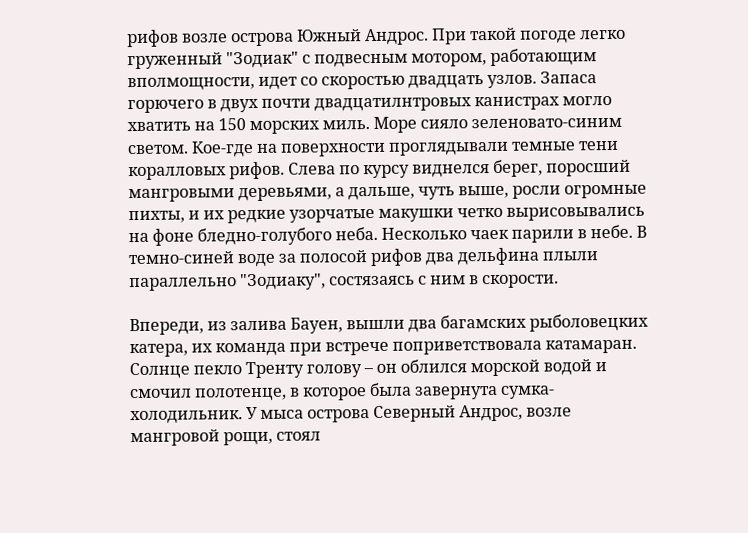рифов возле острова Южный Андрос. При такой погоде легко груженный "Зодиак" с подвесным мотором, работающим вполмощности, идет со скоростью двадцать узлов. Запаса горючего в двух почти двадцатилнтровых канистрах могло хватить на 150 морских миль. Море сияло зеленовато-синим светом. Кое-где на поверхности проглядывали темные тени коралловых рифов. Слева по курсу виднелся берег, поросший мангровыми деревьями, а дальше, чуть выше, росли огромные пихты, и их редкие узорчатые макушки четко вырисовывались на фоне бледно-голубого неба. Несколько чаек парили в небе. В темно-синей воде за полосой рифов два дельфина плыли параллельно "Зодиаку", состязаясь с ним в скорости.

Впереди, из залива Бауен, вышли два багамских рыболовецких катера, их команда при встрече поприветствовала катамаран. Солнце пекло Тренту голову – он облился морской водой и смочил полотенце, в которое была завернута сумка-холодильник. У мыса острова Северный Андрос, возле мангровой рощи, стоял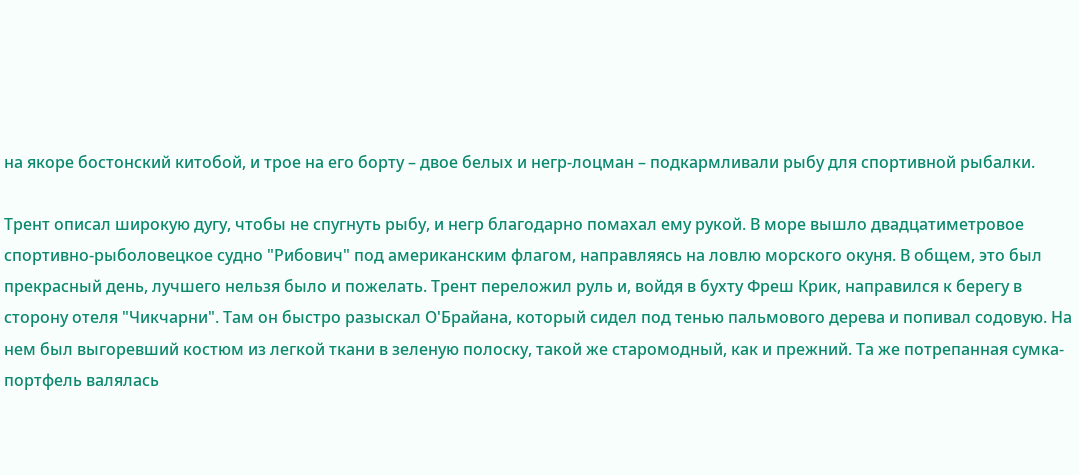на якоре бостонский китобой, и трое на его борту – двое белых и негр-лоцман – подкармливали рыбу для спортивной рыбалки.

Трент описал широкую дугу, чтобы не спугнуть рыбу, и негр благодарно помахал ему рукой. В море вышло двадцатиметровое спортивно-рыболовецкое судно "Рибович" под американским флагом, направляясь на ловлю морского окуня. В общем, это был прекрасный день, лучшего нельзя было и пожелать. Трент переложил руль и, войдя в бухту Фреш Крик, направился к берегу в сторону отеля "Чикчарни". Там он быстро разыскал О'Брайана, который сидел под тенью пальмового дерева и попивал содовую. На нем был выгоревший костюм из легкой ткани в зеленую полоску, такой же старомодный, как и прежний. Та же потрепанная сумка-портфель валялась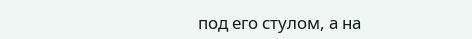под его стулом, а на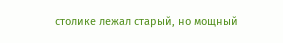столике лежал старый, но мощный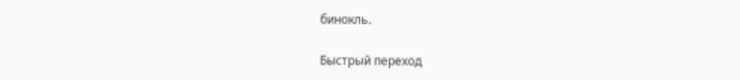бинокль.

Быстрый переход